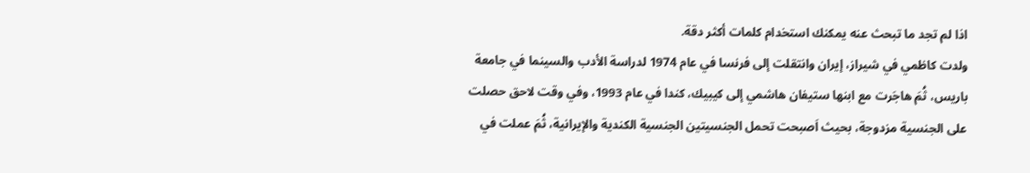اذا لم تجد ما تبحث عنه يمكنك استخدام كلمات أكثر دقة.
ولدت كاظمي في شيراز، إيران وانتقلت إلى فرنسا في عام 1974 لدراسة الأدب والسينما في جامعة باريس، ثُمَ هاجَرت مع ابنها ستيفان هاشمي إلى كيبيك، كندا في عام 1993، وفي وقت لاحق حصلت على الجنسية مزدوجة، بحيث اَصبحت تحمل الجنسيتين الجنسية الكندية والإيرانية، ثُمَ عملت في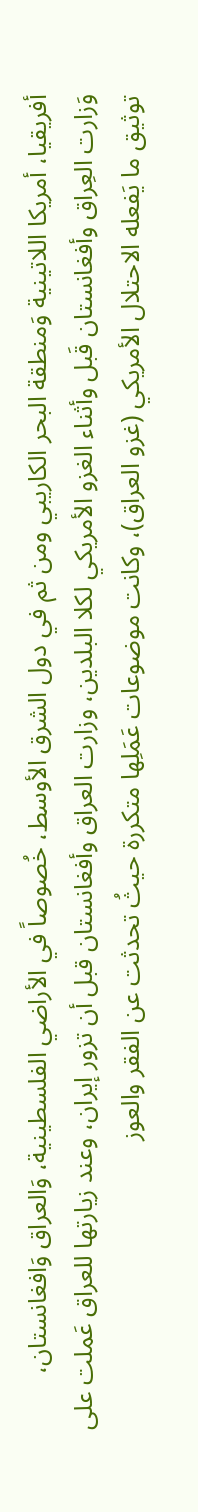أفريقيا، أمريكا اللاتينية وَمنطقة البحر الكاريبي ومن ثم في دول الشرق الأوسط، خُصوصاً في الأراضي الفلسطينية، وَالعراق وَافغانستان، وَزارت العِراق وأفغانستان قَبل وأثناء الغزو الأمريكي لكلا البلدين، وزارت العراق وأفغانستان قبل أن تزور إيران، وعند زيارتها للعراق عَملت على توثيق ما يَفعله الاحتلال الأمريكي (غزو العراق)، وكانت موضوعات عَمَلِها متكررة حيثُ تحدثت عن الفقر والعوز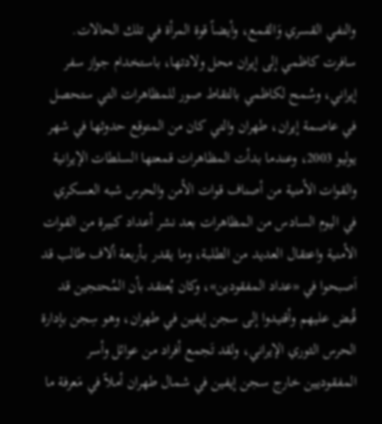والنفي القسري وَالقمع، وأيضاً قوة المرأة في تلك الحالات.
سافرت كاظمي إلى إيران محل ولادتها، باستخدام جواز سفر إيراني، وسُمح لكاظمي بالتقاط صور للمظاهرات التي ستحصل في عاصمة إيران، طهران والتي كان من المتوقع حدوثها في شهر يوليو 2003، وعندما بدأت المظاهرات قمعتها السلطات الإيرانية والقوات الأمنية من أصناف قوات الأمن والحرس شبه العسكري في اليوم السادس من المظاهرات بعد نشر أعداد كبيرة من القوات الأمنية واعتقال العديد من الطلبة، وما يقدر بـأربعة ألاف طالب قد اَصبحوا في «عداد المفقودين»، وكان يُعتقد بأن المُحتجين قد قُبض عليهم وأقتيدوا إلى سجن إيفين في طهران، وهو سِجن بإدارة الحرس الثوري الإيراني، ولقد تَجمع أفراد من عوائل وأسر المفقوديين خارج سجن إيفين في شمال طهران أملاً في مَعرفة ما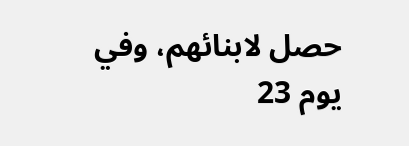حصل لابنائهم، وفي يوم 23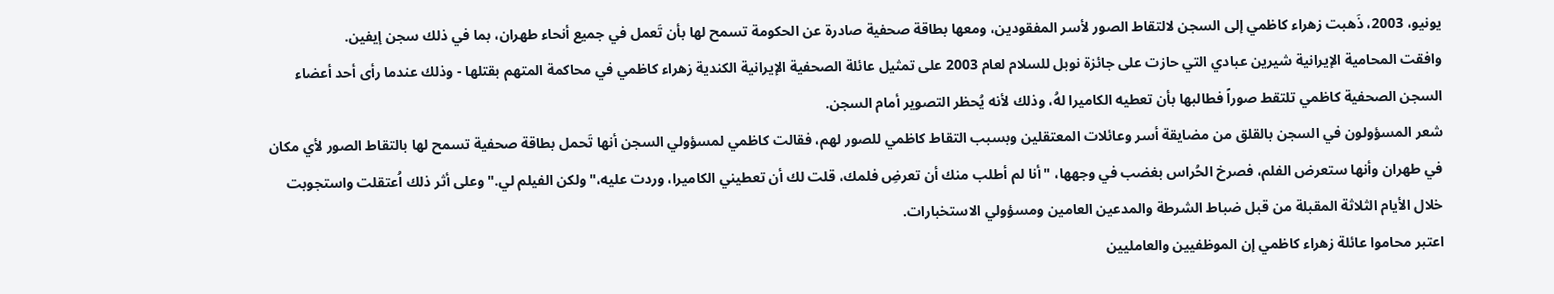يونيو، 2003، ذَهبت زهراء كاظمي إلى السجن لالتقاط الصور لأسر المفقودين، ومعها بطاقة صحفية صادرة عن الحكومة تسمح لها بأن تَعمل في جميع أنحاء طهران، بما في ذلك سجن إيفين.
وافقت المحامية الإيرانية شيرين عبادي التي حازت على جائزة نوبل للسلام لعام 2003 على تمثيل عائلة الصحفية الإيرانية الكندية زهراء كاظمي في محاكمة المتهم بقتلها - وذلك عندما رأى أحد أعضاء السجن الصحفية كاظمي تلتقط صوراً فطالبها بأن تعطيه الكاميرا لهُ، وذلك لأنه يُحظر التصوير أمام السجن.
شعر المسؤولون في السجن بالقلق من مضايقة أسر وعائلات المعتقلين وبسبب التقاط كاظمي للصور لهم، فقالت كاظمي لمسؤولي السجن أنها تَحمل بطاقة صحفية تسمح لها بالتقاط الصور لأي مكان في طهران وأنها ستعرض الفلم، فصرخ الحُراس بغضب في وجهها، "أنا لم أطلب منك أن تعرضِ فلمك، قلت لك أن تعطيني الكاميرا، وردت عليه،"ولكن الفيلم لي." وعلى أثر ذلك اُعتقلت واستجوبت خلال الأيام الثلاثة المقبلة من قبل ضباط الشرطة والمدعين العامين ومسؤولي الاستخبارات.
اعتبر محاموا عائلة زهراء كاظمي إن الموظفيين والعامليين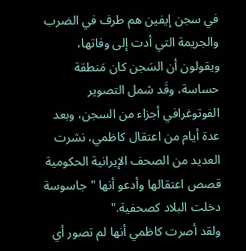في سجن إيفين هم طرف في الضرب والجريمة التي أدت إلى وفاتها، ويقولون أن السَجن كان مَنطقة حساسة، وقَد شمل التصوير الفوتوغرافي أجزاء من السجن، وبعد عدة أيام من اعتقال كاظمي، نشرت العديد من الصحف الإيرانية الحكومية قصص اعتقالها وأدعو أنها "جاسوسة دخلت البلاد كصحفية."
ولقد أصرت كاظمي أنها لم تصور أي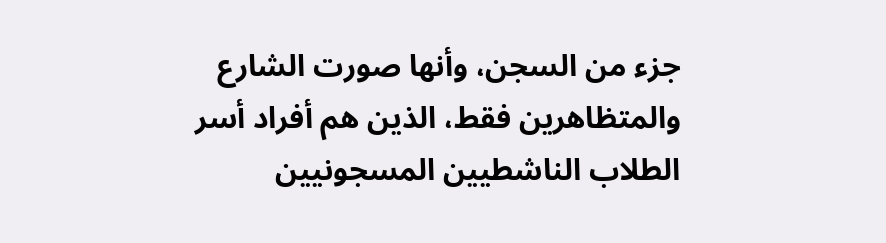جزء من السجن، وأنها صورت الشارع والمتظاهرين فقط، الذين هم أفراد أسر الطلاب الناشطيين المسجونيين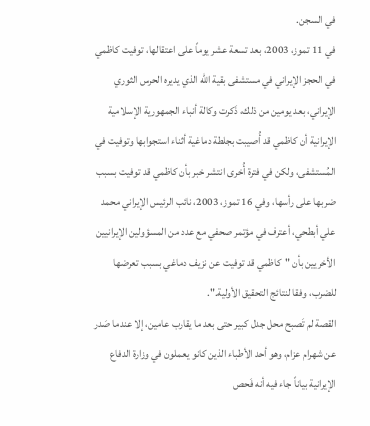في السجن.
في 11 تموز، 2003، بعد تسعة عشر يوماً على اعتقالها، توفيت كاظمي في الحجز الإيراني في مستشفى بقية الله الذي يديره الحرس الثوري الإيراني، بعد يومين من ذلك، ذَكرت وكالة أنباء الجمهورية الإسلامية الإيرانية أن كاظمي قد أُصيبت بجلطة دماغية أثناء استجوابها وتوفيت في المُستشفى، ولكن في فترة أُخرى انتشر خبر بأن كاظمي قد توفيت بسبب ضربها على رأسها، وفي 16 تموز، 2003، نائب الرئيس الإيراني محمد علي أبطحي، أعترف في مؤتمر صحفي مع عدد من المسؤولين الإيرانيين الأخريين بأن "كاظمي قد توفيت عن نزيف دماغي بسبب تعرضها للضرب، وفقا لنتائج التحقيق الأولية.".
القصة لم تَصبح محل جدل كبير حتى بعد ما يقارب عامين، إلا عندما صَدر عن شهرام عزام، وهو أحد الأطباء الذين كانو يعملون في وزارة الدفاع الإيرانية بياناً جاء فيه أنه فَحص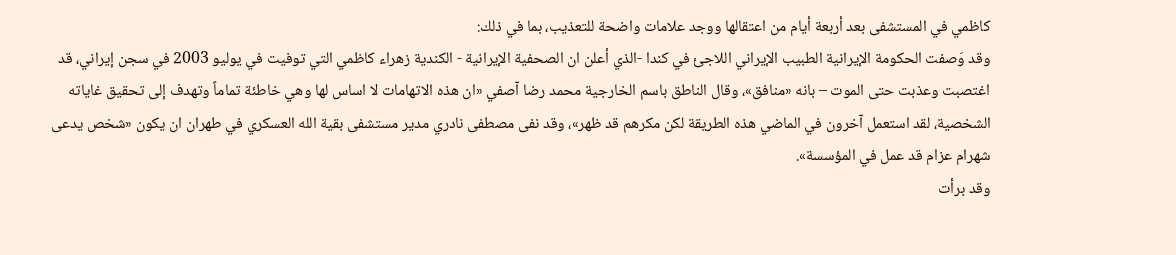كاظمي في المستشفى بعد أربعة أيام من اعتقالها ووجد علامات واضحة للتعذيب، بما في ذلك:
وقد وَصفت الحكومة الإيرانية الطبيب الإيراني اللاجئ في كندا -الذي أعلن ان الصحفية الإيرانية - الكندية زهراء كاظمي التي توفيت في يوليو 2003 في سجن إيراني، قد اغتصبت وعذبت حتى الموت – بانه «منافق»، وقال الناطق باسم الخارجية محمد رضا آصفي «ان هذه الاتهامات لا اساس لها وهي خاطئة تماماً وتهدف إلى تحقيق غاياته الشخصية، لقد استعمل آخرون في الماضي هذه الطريقة لكن مكرهم قد ظهر»، وقد نفى مصطفى نادري مدير مستشفى بقية الله العسكري في طهران ان يكون «شخص يدعى شهرام عزام قد عمل في المؤسسة».
وقد برأت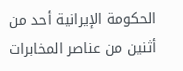الحكومة الإيرانية أحد من أثنين من عناصر المخابرات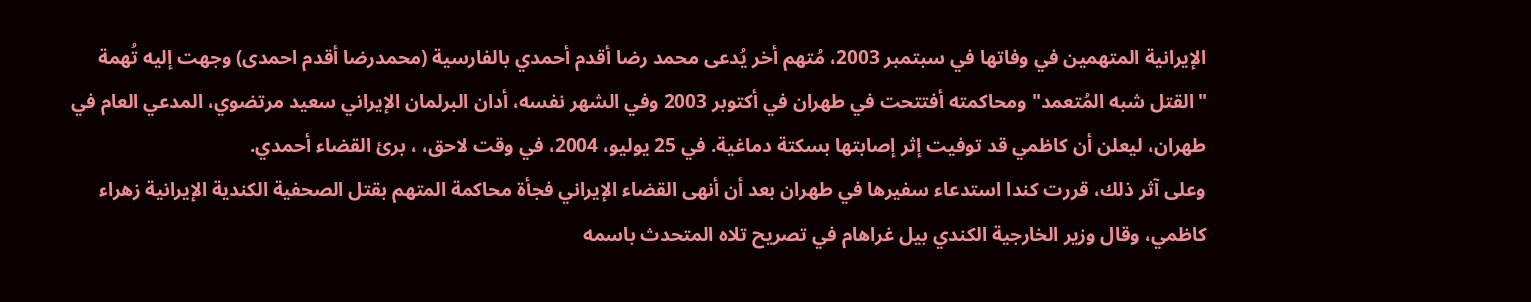الإيرانية المتهمين في وفاتها في سبتمبر 2003، مُتهم أخر يُدعى محمد رضا أقدم أحمدي بالفارسية (محمدرضا أقدم احمدى) وجهت إليه تُهمة "القتل شبه المُتعمد" ومحاكمته أفتتحت في طهران في أكتوبر 2003 وفي الشهر نفسه، أدان البرلمان الإيراني سعيد مرتضوي، المدعي العام في طهران، ليعلن أن كاظمي قد توفيت إثر إصابتها بسكتة دماغية. في 25 يوليو، 2004، في وقت لاحق، ، برئ القضاء أحمدي.
وعلى آثر ذلك، قررت كندا استدعاء سفيرها في طهران بعد أن أنهى القضاء الإيراني فجأة محاكمة المتهم بقتل الصحفية الكندية الإيرانية زهراء كاظمي، وقال وزير الخارجية الكندي بيل غراهام في تصريح تلاه المتحدث باسمه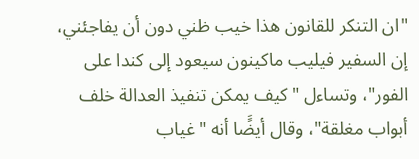"ان التنكر للقانون هذا خيب ظني دون أن يفاجئني، إن السفير فيليب ماكينون سيعود إلى كندا على الفور"، وتساءل "كيف يمكن تنفيذ العدالة خلف أبواب مغلقة"، وقال أيضًَا أنه "غياب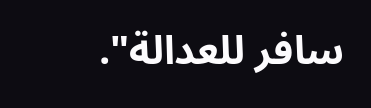سافر للعدالة".